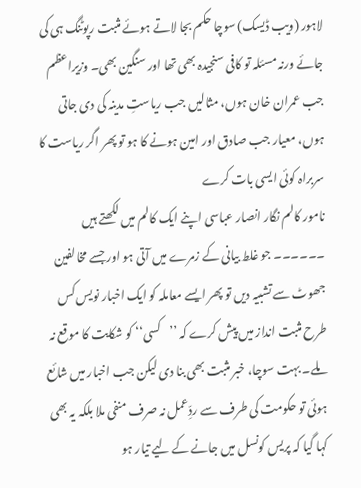لاہور (ویب ڈیسک) سوچا حکم بجا لاتے ہوئے مثبت رپوٹنگ ہی کی جائے ورنہ مسئلہ تو کافی سنجیدہ بھی تھا اور سنگین بھی۔ وزیراعظم جب عمران خان ہوں، مثالیں جب ریاستِ مدینہ کی دی جاتی ہوں، معیار جب صادق اور امین ہونے کا ہو تو پھر اگر ریاست کا سربراہ کوئی ایسی بات کرے
نامور کالم نگار انصار عباسی اپنے ایک کالم میں لکھتے ہیں ۔۔۔۔۔۔ جو غلط بیانی کے زمرے میں آتی ہو اور جسے مخالفین جھوٹ سے تشبیہ دیں تو پھر ایسے معاملہ کو ایک اخبار نویس کس طرح مثبت انداز میں پیش کرے کہ ’’کسی‘‘ کو شکایت کا موقع نہ ملے۔ بہت سوچا، خبر مثبت بھی بنا دی لیکن جب اخبار میں شائع ہوئی تو حکومت کی طرف سے ردِّعمل نہ صرف منفی ملا بلکہ یہ بھی کہا گیا کہ پریس کونسل میں جانے کے لیے تیار ہو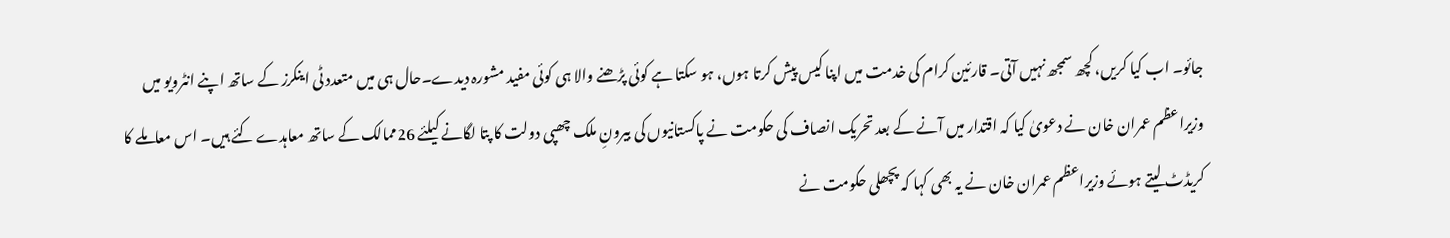جائو۔ اب کیا کریں، کچھ سمجھ نہیں آتی۔ قارئین کرام کی خدمت میں اپنا کیس پیش کرتا ہوں، ہو سکتا ہے کوئی پڑھنے والا ہی کوئی مفید مشورہ دیدے۔حال ہی میں متعدد ٹی اینکرز کے ساتھ اپنے انٹرویو میں وزیراعظم عمران خان نے دعویٰ کیا کہ اقتدار میں آنے کے بعد تحریک انصاف کی حکومت نے پاکستانیوں کی بیرونِ ملک چھپی دولت کا پتا لگانے کیلئے 26ممالک کے ساتھ معاہدے کئے ہیں۔ اس معاملے کا کریڈٹ لیتے ہوئے وزیراعظم عمران خان نے یہ بھی کہا کہ پچھلی حکومت نے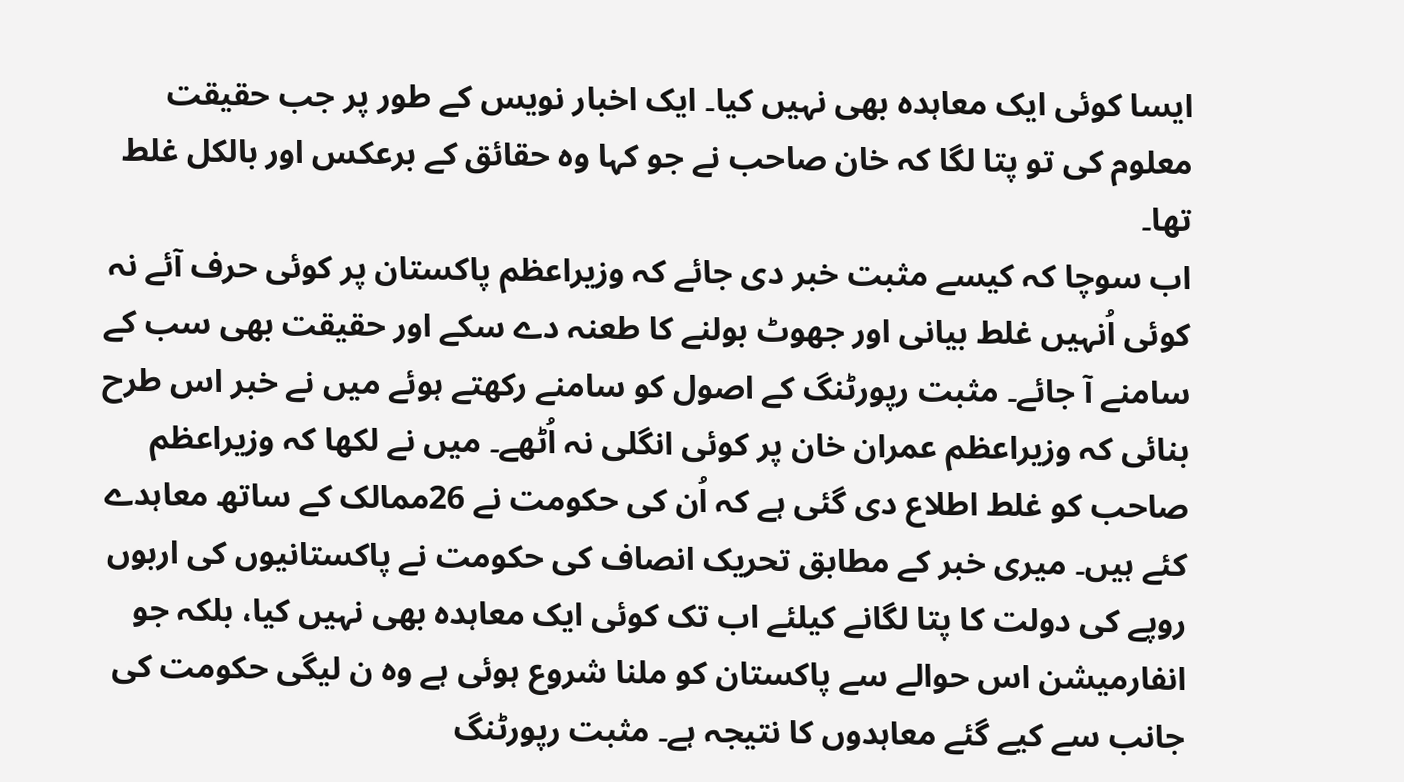ایسا کوئی ایک معاہدہ بھی نہیں کیا۔ ایک اخبار نویس کے طور پر جب حقیقت معلوم کی تو پتا لگا کہ خان صاحب نے جو کہا وہ حقائق کے برعکس اور بالکل غلط تھا۔
اب سوچا کہ کیسے مثبت خبر دی جائے کہ وزیراعظم پاکستان پر کوئی حرف آئے نہ کوئی اُنہیں غلط بیانی اور جھوٹ بولنے کا طعنہ دے سکے اور حقیقت بھی سب کے سامنے آ جائے۔ مثبت رپورٹنگ کے اصول کو سامنے رکھتے ہوئے میں نے خبر اس طرح بنائی کہ وزیراعظم عمران خان پر کوئی انگلی نہ اُٹھے۔ میں نے لکھا کہ وزیراعظم صاحب کو غلط اطلاع دی گئی ہے کہ اُن کی حکومت نے 26ممالک کے ساتھ معاہدے کئے ہیں۔ میری خبر کے مطابق تحریک انصاف کی حکومت نے پاکستانیوں کی اربوں روپے کی دولت کا پتا لگانے کیلئے اب تک کوئی ایک معاہدہ بھی نہیں کیا، بلکہ جو انفارمیشن اس حوالے سے پاکستان کو ملنا شروع ہوئی ہے وہ ن لیگی حکومت کی جانب سے کیے گئے معاہدوں کا نتیجہ ہے۔ مثبت رپورٹنگ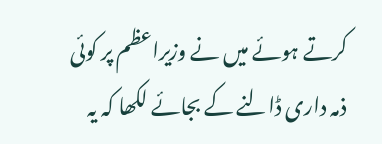کرتے ہوئے میں نے وزیراعظم پر کوئی ذمہ داری ڈالنے کے بجائے لکھا کہ یہ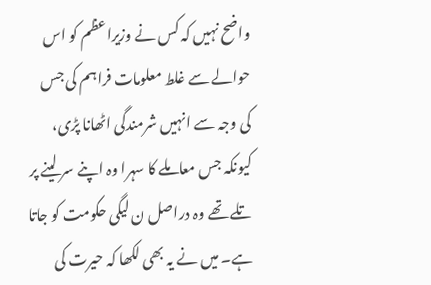واضح نہیں کہ کس نے وزیراعظم کو اس حوالے سے غلط معلومات فراہم کی جس کی وجہ سے انہیں شرمندگی اٹھانا پڑی، کیونکہ جس معاملے کا سہرا وہ اپنے سر لینے پر تلے تھے وہ دراصل ن لیگی حکومت کو جاتا ہے۔ میں نے یہ بھی لکھا کہ حیرت کی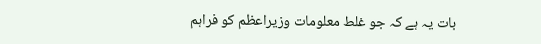بات یہ ہے کہ جو غلط معلومات وزیراعظم کو فراہم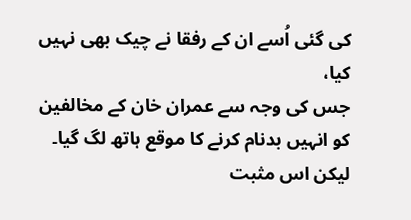کی گئی اُسے ان کے رفقا نے چیک بھی نہیں کیا،
جس کی وجہ سے عمران خان کے مخالفین کو انہیں بدنام کرنے کا موقع ہاتھ لگ گیا۔ لیکن اس مثبت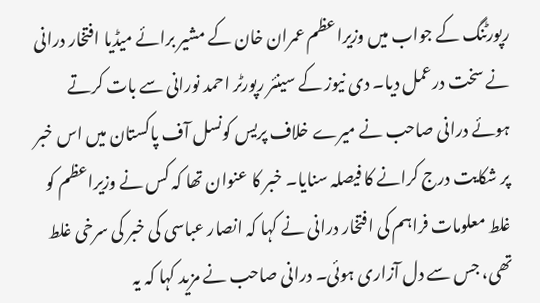رپورٹنگ کے جواب میں وزیراعظم عمران خان کے مشیر برائے میڈیا افتخار درانی نے سخت درعمل دیا۔ دی نیوز کے سینئر رپورٹر احمد نورانی سے بات کرتے ہوئے درانی صاحب نے میرے خلاف پریس کونسل آف پاکستان میں اس خبر پر شکایت درج کرانے کا فیصلہ سنایا۔ خبر کا عنوان تھا کہ کس نے وزیراعظم کو غلط معلومات فراہم کی افتخار درانی نے کہا کہ انصار عباسی کی خبر کی سرخی غلط تھی، جس سے دل آزاری ہوئی۔ درانی صاحب نے مزید کہا کہ یہ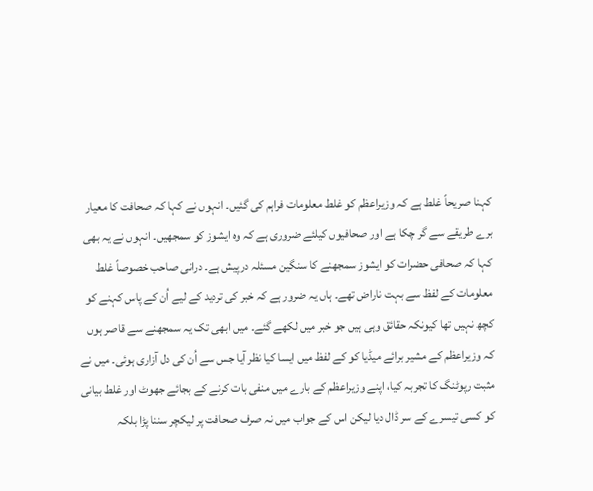کہنا صریحاً غلط ہے کہ وزیراعظم کو غلط معلومات فراہم کی گئیں۔ انہوں نے کہا کہ صحافت کا معیار برے طریقے سے گر چکا ہے اور صحافیوں کیلئے ضروری ہے کہ وہ ایشوز کو سمجھیں۔ انہوں نے یہ بھی کہا کہ صحافی حضرات کو ایشوز سمجھنے کا سنگین مسئلہ درپیش ہے۔ درانی صاحب خصوصاً غلط معلومات کے لفظ سے بہت ناراض تھے۔ ہاں یہ ضرور ہے کہ خبر کی تردید کے لیے اُن کے پاس کہنے کو کچھ نہیں تھا کیونکہ حقائق وہی ہیں جو خبر میں لکھے گئے۔ میں ابھی تک یہ سمجھنے سے قاصر ہوں کہ وزیراعظم کے مشیر برائے میڈیا کو کے لفظ میں ایسا کیا نظر آیا جس سے اُن کی دل آزاری ہوئی۔ میں نے مثبت رپوٹنگ کا تجربہ کیا، اپنے وزیراعظم کے بارے میں منفی بات کرنے کے بجائے جھوٹ اور غلط بیانی کو کسی تیسرے کے سر ڈال دیا لیکن اس کے جواب میں نہ صرف صحافت پر لیکچر سننا پڑا بلکہ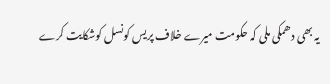یہ بھی دھمکی ملی کہ حکومت میرے خلاف پریس کونسل کوشکایت کرے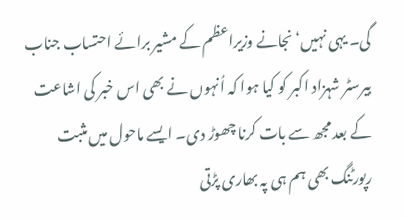گی۔ یہی نہیں‘ نجانے وزیراعظم کے مشیر برائے احتساب جناب بیرسٹر شہزاد اکبر کو کیا ہوا کہ اُنہوں نے بھی اس خبر کی اشاعت کے بعد مجھ سے بات کرنا چھوڑ دی۔ ایسے ماحول میں مثبت رپورٹنگ بھی ہم ہی پہ بھاری پڑتی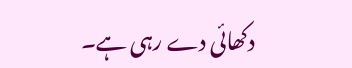دکھائی دے رہی ہے۔